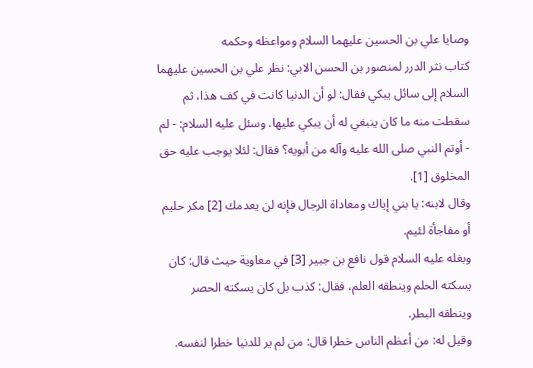وصايا علي بن الحسين عليهما السلام ومواعظه وحكمه
كتاب نثر الدرر لمنصور بن الحسن الابي: نظر علي بن الحسين عليهما السلام إلى سائل يبكي فقال: لو أن الدنيا كانت في كف هذا، ثم سقطت منه ما كان ينبغي له أن يبكي عليها. وسئل عليه السلام: - لم - أوتم النبي صلى الله عليه وآله من أبويه؟ فقال: لئلا يوجب عليه حق المخلوق [1].
وقال لابنه: يا بني إياك ومعاداة الرجال فإنه لن يعدمك [2] مكر حليم أو مفاجأة لئيم.
وبغله عليه السلام قول نافع بن جبير [3] في معاوية حيث قال: كان يسكته الحلم وينطقه العلم، فقال: كذب بل كان يسكته الحصر وينطقه البطر.
وقيل له: من أعظم الناس خطرا قال: من لم ير للدنيا خطرا لنفسه.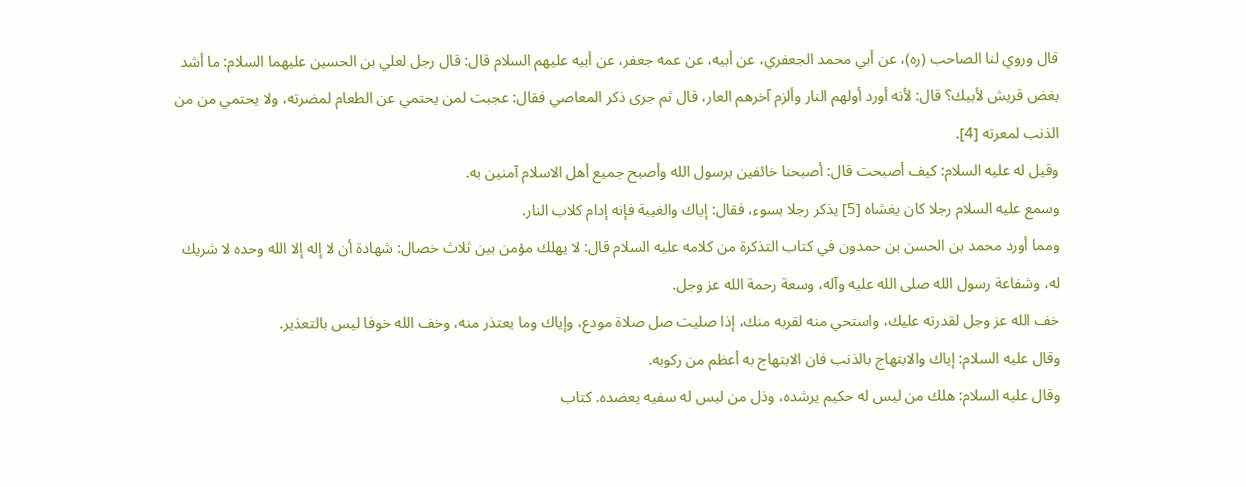قال وروي لنا الصاحب (ره)، عن أبي محمد الجعفري، عن أبيه، عن عمه جعفر، عن أبيه عليهم السلام قال: قال رجل لعلي بن الحسين عليهما السلام: ما أشد بغض قريش لأبيك؟ قال: لأنه أورد أولهم النار وألزم آخرهم العار، قال ثم جرى ذكر المعاصي فقال: عجبت لمن يحتمي عن الطعام لمضرته، ولا يحتمي من من الذنب لمعرته [4].
وقيل له عليه السلام: كيف أصبحت قال: أصبحنا خائفين برسول الله وأصبح جميع أهل الاسلام آمنين به.
وسمع عليه السلام رجلا كان يغشاه [5] يذكر رجلا بسوء، فقال: إياك والغيبة فإنه إدام كلاب النار.
ومما أورد محمد بن الحسن بن حمدون في كتاب التذكرة من كلامه عليه السلام قال: لا يهلك مؤمن بين ثلاث خصال: شهادة أن لا إله إلا الله وحده لا شريك له، وشفاعة رسول الله صلى الله عليه وآله، وسعة رحمة الله عز وجل.
خف الله عز وجل لقدرته عليك، واستحي منه لقربه منك، إذا صليت صل صلاة مودع، وإياك وما يعتذر منه، وخف الله خوفا ليس بالتعذير.
وقال عليه السلام: إياك والابتهاج بالذنب فان الابتهاج به أعظم من ركوبه.
وقال عليه السلام: هلك من ليس له حكيم يرشده، وذل من ليس له سفيه يعضده. كتاب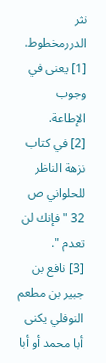نثر الدررمخطوط.
[1] يعنى في وجوب الإطاعة.
[2] في كتاب نزهة الناظر للحلواني ص 32 " فإنك لن تعدم ".
[3] نافع بن جبير بن مطعم النوفلي يكنى أبا محمد أو أبا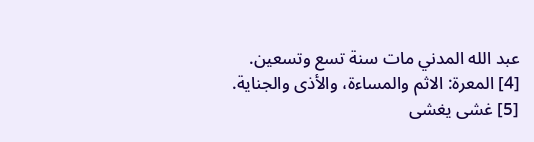عبد الله المدني مات سنة تسع وتسعين.
[4] المعرة: الاثم والمساءة، والأذى والجناية.
[5] غشى يغشى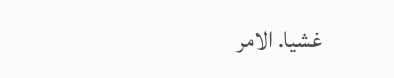غشيا. الامر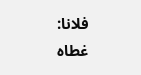فلانا: غطاه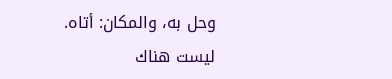وحل به، والمكان: أتاه.
ليست هناك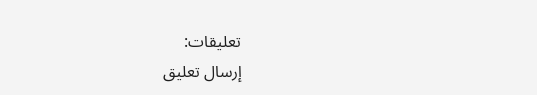تعليقات:
إرسال تعليق